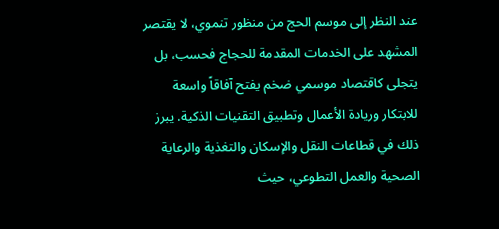عند النظر إلى موسم الحج من منظور تنموي، لا يقتصر المشهد على الخدمات المقدمة للحجاج فحسب، بل يتجلى كاقتصاد موسمي ضخم يفتح آفاقاً واسعة للابتكار وريادة الأعمال وتطبيق التقنيات الذكية. يبرز ذلك في قطاعات النقل والإسكان والتغذية والرعاية الصحية والعمل التطوعي، حيث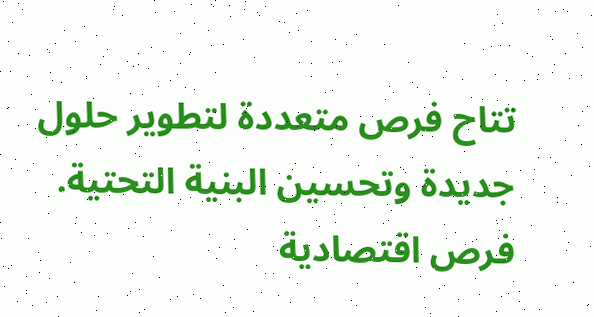تتاح فرص متعددة لتطوير حلول جديدة وتحسين البنية التحتية.
فرص اقتصادية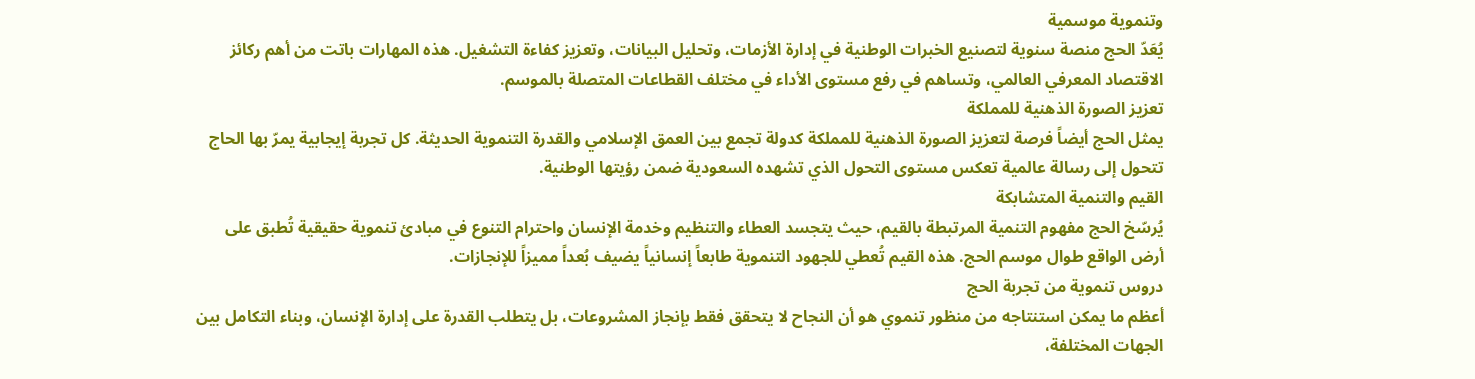وتنموية موسمية
يُعَدّ الحج منصة سنوية لتصنيع الخبرات الوطنية في إدارة الأزمات، وتحليل البيانات، وتعزيز كفاءة التشغيل. هذه المهارات باتت من أهم ركائز الاقتصاد المعرفي العالمي، وتساهم في رفع مستوى الأداء في مختلف القطاعات المتصلة بالموسم.
تعزيز الصورة الذهنية للمملكة
يمثل الحج أيضاً فرصة لتعزيز الصورة الذهنية للمملكة كدولة تجمع بين العمق الإسلامي والقدرة التنموية الحديثة. كل تجربة إيجابية يمرّ بها الحاج تتحول إلى رسالة عالمية تعكس مستوى التحول الذي تشهده السعودية ضمن رؤيتها الوطنية.
القيم والتنمية المتشابكة
يُرسّخ الحج مفهوم التنمية المرتبطة بالقيم، حيث يتجسد العطاء والتنظيم وخدمة الإنسان واحترام التنوع في مبادئ تنموية حقيقية تُطبق على أرض الواقع طوال موسم الحج. هذه القيم تُعطي للجهود التنموية طابعاً إنسانياً يضيف بُعداً مميزاً للإنجازات.
دروس تنموية من تجربة الحج
أعظم ما يمكن استنتاجه من منظور تنموي هو أن النجاح لا يتحقق فقط بإنجاز المشروعات، بل يتطلب القدرة على إدارة الإنسان، وبناء التكامل بين الجهات المختلفة،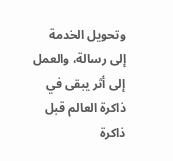وتحويل الخدمة إلى رسالة، والعمل إلى أثر يبقى في ذاكرة العالم قبل ذاكرة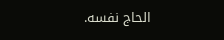الحاج نفسه.